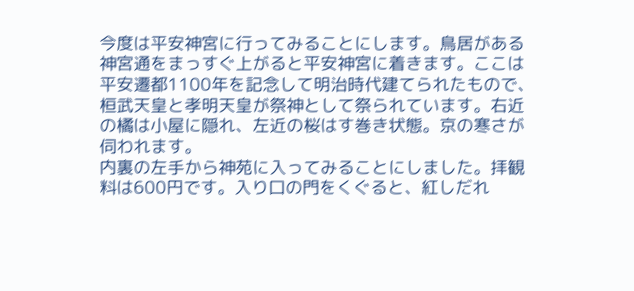今度は平安神宮に行ってみることにします。鳥居がある神宮通をまっすぐ上がると平安神宮に着きます。ここは平安遷都1100年を記念して明治時代建てられたもので、桓武天皇と孝明天皇が祭神として祭られています。右近の橘は小屋に隠れ、左近の桜はす巻き状態。京の寒さが伺われます。
内裏の左手から神苑に入ってみることにしました。拝観料は600円です。入り口の門をくぐると、紅しだれ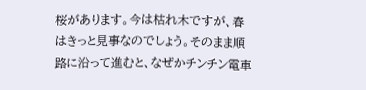桜があります。今は枯れ木ですが、春はきっと見事なのでしょう。そのまま順路に沿って進むと、なぜかチンチン電車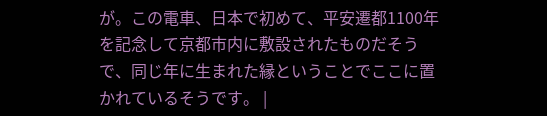が。この電車、日本で初めて、平安遷都1100年を記念して京都市内に敷設されたものだそうで、同じ年に生まれた縁ということでここに置かれているそうです。 |